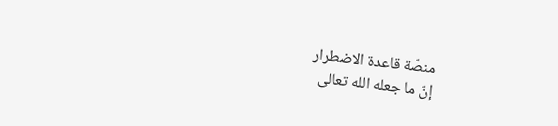منصّة قاعدة الاضطرار
إنّ ما جعله الله تعالى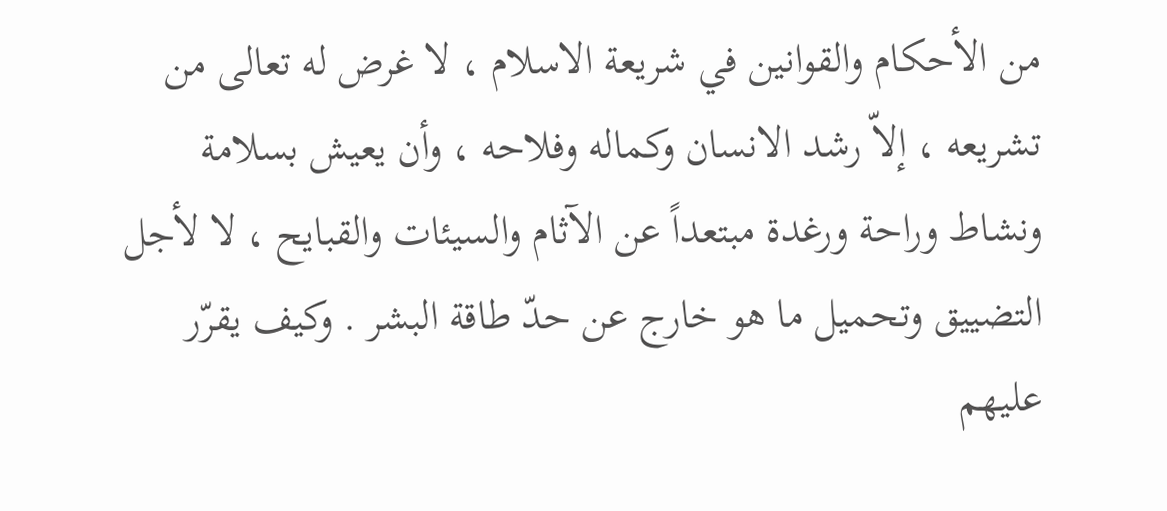من الأحكام والقوانين في شريعة الاسلام ، لا غرض له تعالى من تشريعه ، إلاّ رشد الانسان وكماله وفلاحه ، وأن يعيش بسلامة ونشاط وراحة ورغدة مبتعداً عن الآثام والسيئات والقبايح ، لا لأجل التضييق وتحميل ما هو خارج عن حدّ طاقة البشر . وكيف يقرّر عليهم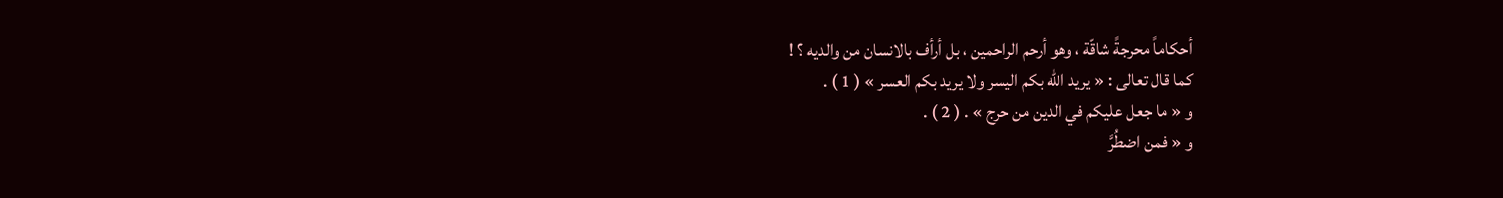أحكاماً محرجةً شاقّة ، وهو أرحم الراحمين ، بل أرأف بالانسان من والديه ؟ !
كما قال تعالى : « يريد الله بكم اليسر ولا يريد بكم العسر » ( 1 ) .
و « ما جعل عليكم في الدين من حرج » . ( 2 ) .
و « فمن اضطُرَّ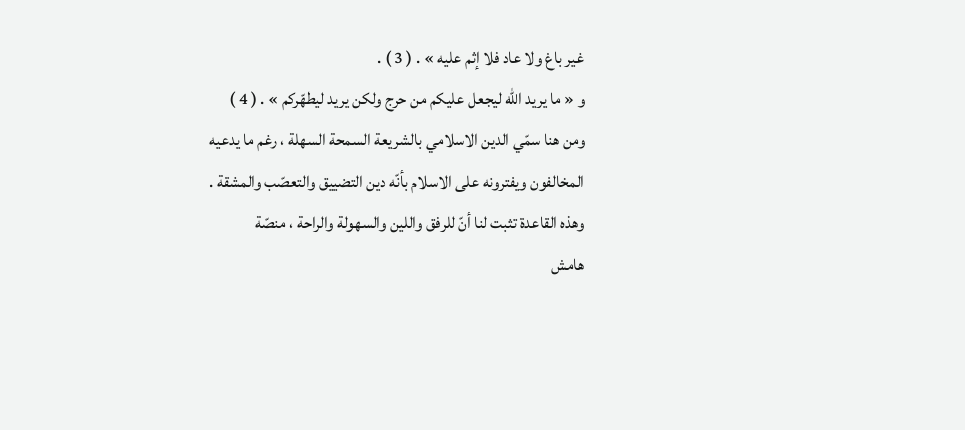غير باغ ولا عاد فلا إثم عليه » . ( 3 ) .
و « ما يريد الله ليجعل عليكم من حرج ولكن يريد ليطهّركم » . ( 4 )
ومن هنا سمّي الدين الاسلامي بالشريعة السمحة السهلة ، رغم ما يدعيه المخالفون ويفترونه على الاسلام بأنّه دين التضييق والتعصّب والمشقة .
وهذه القاعدة تثبت لنا أنّ للرفق واللين والسهولة والراحة ، منصّة
هامش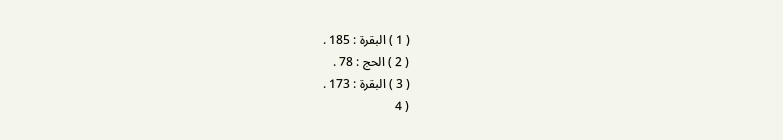( 1 ) البقرة : 185 .
( 2 ) الحج : 78 .
( 3 ) البقرة : 173 .
( 4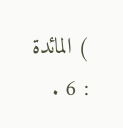) المائدة : 6 .